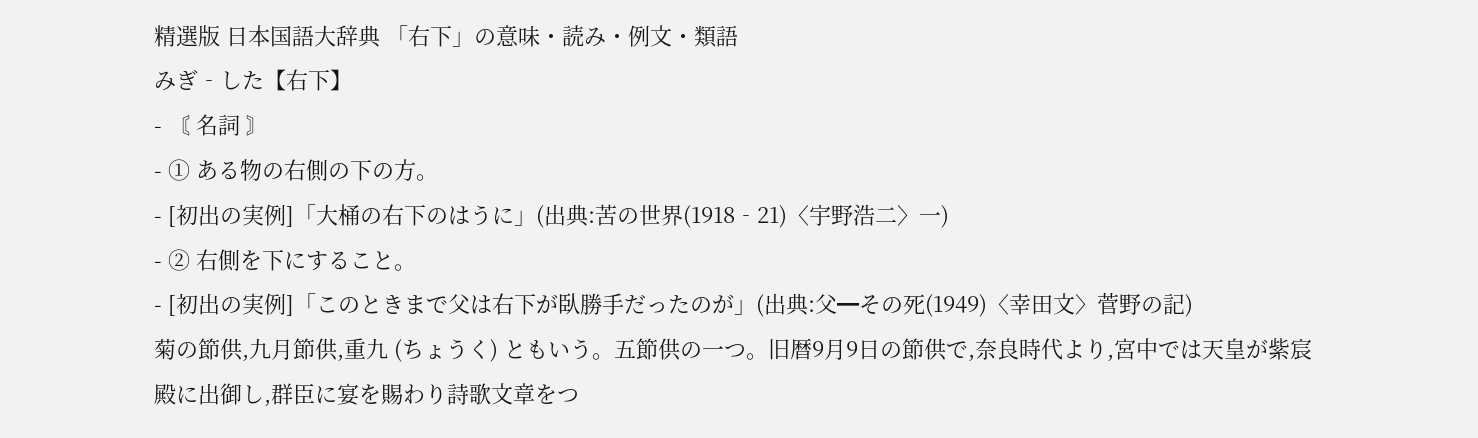精選版 日本国語大辞典 「右下」の意味・読み・例文・類語
みぎ‐した【右下】
- 〘 名詞 〙
- ① ある物の右側の下の方。
- [初出の実例]「大桶の右下のはうに」(出典:苦の世界(1918‐21)〈宇野浩二〉一)
- ② 右側を下にすること。
- [初出の実例]「このときまで父は右下が臥勝手だったのが」(出典:父━その死(1949)〈幸田文〉菅野の記)
菊の節供,九月節供,重九 (ちょうく) ともいう。五節供の一つ。旧暦9月9日の節供で,奈良時代より,宮中では天皇が紫宸殿に出御し,群臣に宴を賜わり詩歌文章をつ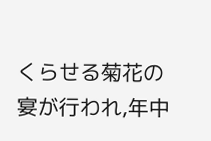くらせる菊花の宴が行われ,年中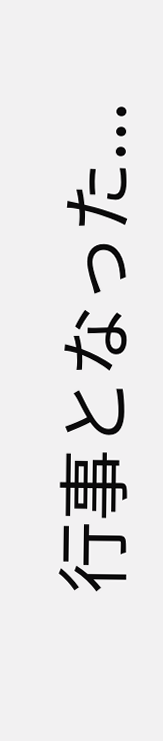行事となった...